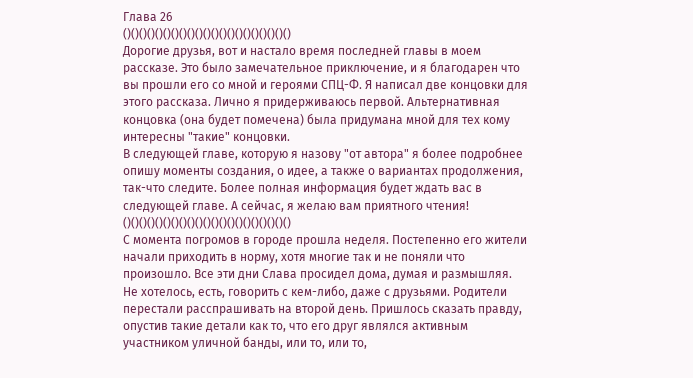Глава 26
()()()()()()()()()()()()()()()()()()()()()
Дорогие друзья, вот и настало время последней главы в моем рассказе. Это было замечательное приключение, и я благодарен что вы прошли его со мной и героями СПЦ-Ф. Я написал две концовки для этого рассказа. Лично я придерживаюсь первой. Альтернативная концовка (она будет помечена) была придумана мной для тех кому интересны "такие" концовки.
В следующей главе, которую я назову "от автора" я более подробнее опишу моменты создания, о идее, а также о вариантах продолжения, так-что следите. Более полная информация будет ждать вас в следующей главе. А сейчас, я желаю вам приятного чтения!
()()()()()()()()()()()()()()()()()()()()()
С момента погромов в городе прошла неделя. Постепенно его жители начали приходить в норму, хотя многие так и не поняли что произошло. Все эти дни Слава просидел дома, думая и размышляя. Не хотелось, есть, говорить с кем-либо, даже с друзьями. Родители перестали расспрашивать на второй день. Пришлось сказать правду, опустив такие детали как то, что его друг являлся активным участником уличной банды, или то, или то,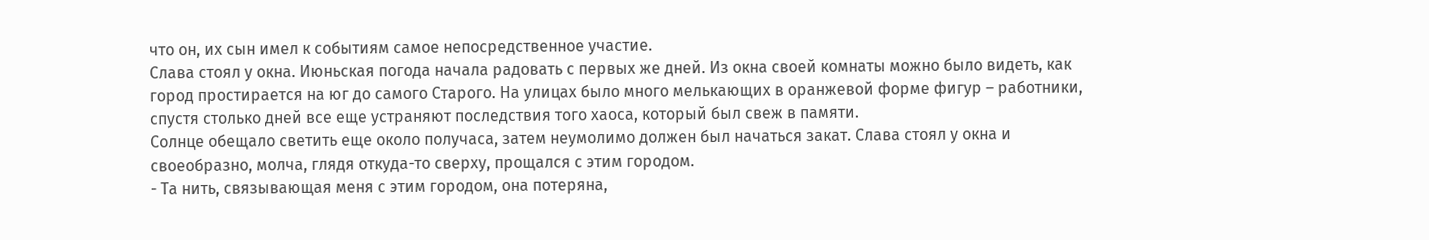что он, их сын имел к событиям самое непосредственное участие.
Слава стоял у окна. Июньская погода начала радовать с первых же дней. Из окна своей комнаты можно было видеть, как город простирается на юг до самого Старого. На улицах было много мелькающих в оранжевой форме фигур – работники, спустя столько дней все еще устраняют последствия того хаоса, который был свеж в памяти.
Солнце обещало светить еще около получаса, затем неумолимо должен был начаться закат. Слава стоял у окна и своеобразно, молча, глядя откуда-то сверху, прощался с этим городом.
- Та нить, связывающая меня с этим городом, она потеряна,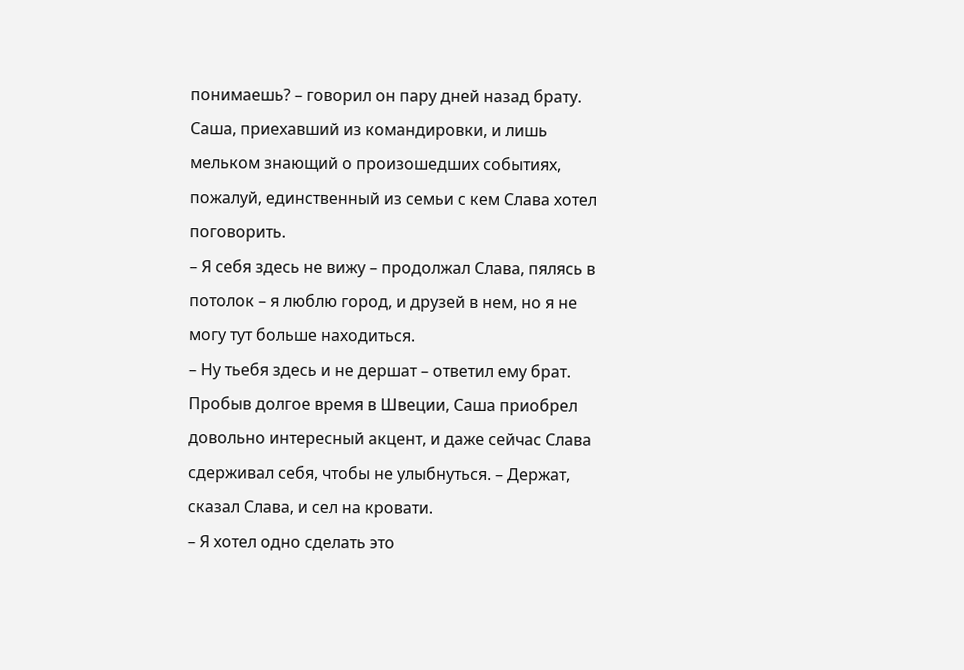понимаешь? – говорил он пару дней назад брату. Саша, приехавший из командировки, и лишь мельком знающий о произошедших событиях, пожалуй, единственный из семьи с кем Слава хотел поговорить.
– Я себя здесь не вижу – продолжал Слава, пялясь в потолок – я люблю город, и друзей в нем, но я не могу тут больше находиться.
– Ну тьебя здесь и не дершат – ответил ему брат. Пробыв долгое время в Швеции, Саша приобрел довольно интересный акцент, и даже сейчас Слава сдерживал себя, чтобы не улыбнуться. – Держат, сказал Слава, и сел на кровати.
– Я хотел одно сделать это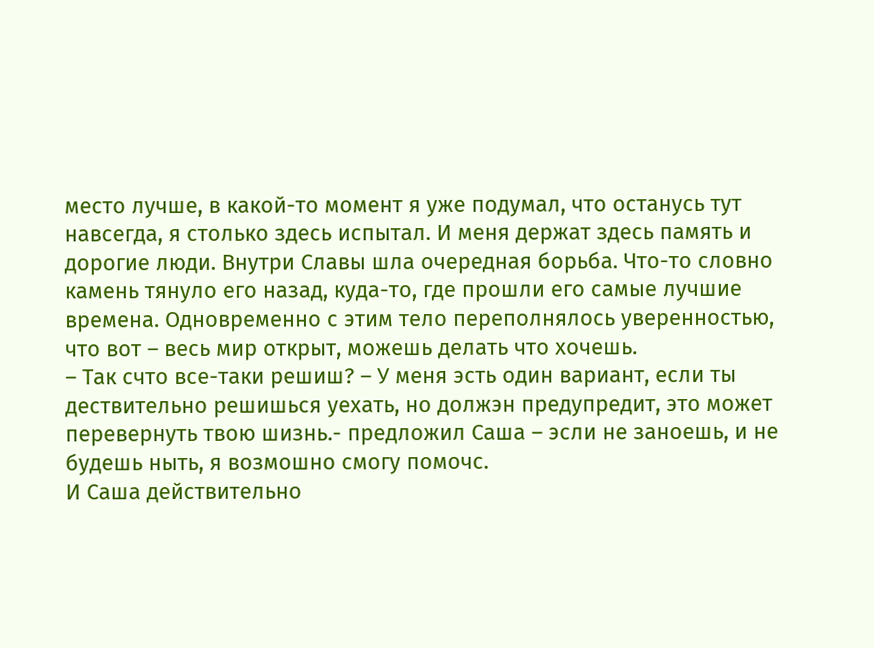место лучше, в какой-то момент я уже подумал, что останусь тут навсегда, я столько здесь испытал. И меня держат здесь память и дорогие люди. Внутри Славы шла очередная борьба. Что-то словно камень тянуло его назад, куда-то, где прошли его самые лучшие времена. Одновременно с этим тело переполнялось уверенностью, что вот – весь мир открыт, можешь делать что хочешь.
– Так счто все-таки решиш? – У меня эсть один вариант, если ты дествительно решишься уехать, но должэн предупредит, это может перевернуть твою шизнь.- предложил Саша – эсли не заноешь, и не будешь ныть, я возмошно смогу помочс.
И Саша действительно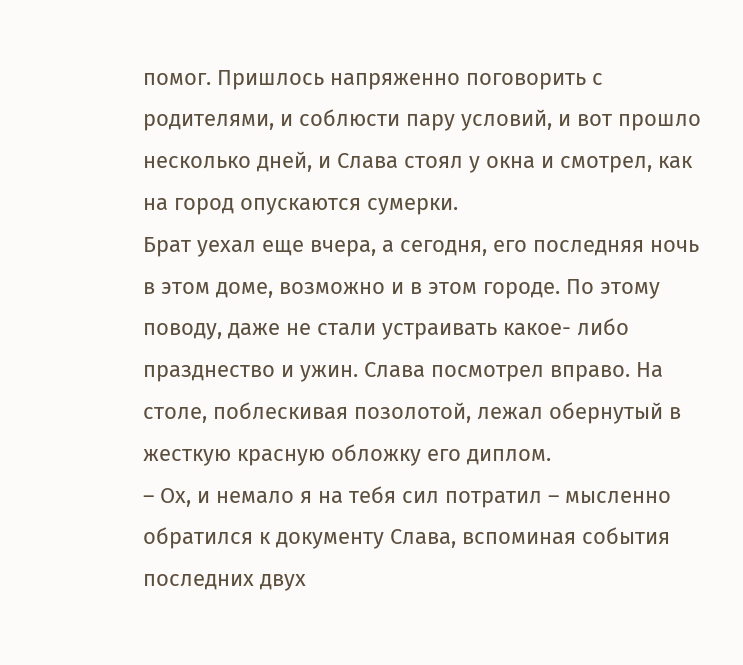помог. Пришлось напряженно поговорить с родителями, и соблюсти пару условий, и вот прошло несколько дней, и Слава стоял у окна и смотрел, как на город опускаются сумерки.
Брат уехал еще вчера, а сегодня, его последняя ночь в этом доме, возможно и в этом городе. По этому поводу, даже не стали устраивать какое- либо празднество и ужин. Слава посмотрел вправо. На столе, поблескивая позолотой, лежал обернутый в жесткую красную обложку его диплом.
– Ох, и немало я на тебя сил потратил – мысленно обратился к документу Слава, вспоминая события последних двух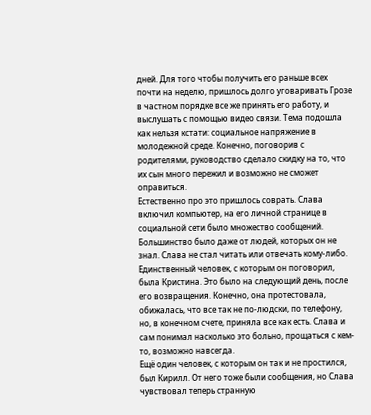дней. Для того чтобы получить его раньше всех почти на неделю, пришлось долго уговаривать Грозе в частном порядке все же принять его работу, и выслушать с помощью видео связи. Тема подошла как нельзя кстати: социальное напряжение в молодежной среде. Конечно, поговорив с родителями, руководство сделало скидку на то, что их сын много пережил и возможно не сможет оправиться.
Естественно про это пришлось соврать. Слава включил компьютер, на его личной странице в социальной сети было множество сообщений. Большинство было даже от людей, которых он не знал. Слава не стал читать или отвечать кому-либо. Единственный человек, с которым он поговорил, была Кристина. Это было на следующий день, после его возвращения. Конечно, она протестовала, обижалась, что все так не по-людски, по телефону, но, в конечном счете, приняла все как есть. Слава и сам понимал насколько это больно, прощаться с кем-то, возможно навсегда.
Ещё один человек, с которым он так и не простился, был Кирилл. От него тоже были сообщения, но Слава чувствовал теперь странную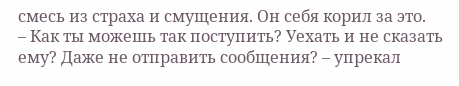смесь из страха и смущения. Он себя корил за это.
– Как ты можешь так поступить? Уехать и не сказать ему? Даже не отправить сообщения? – упрекал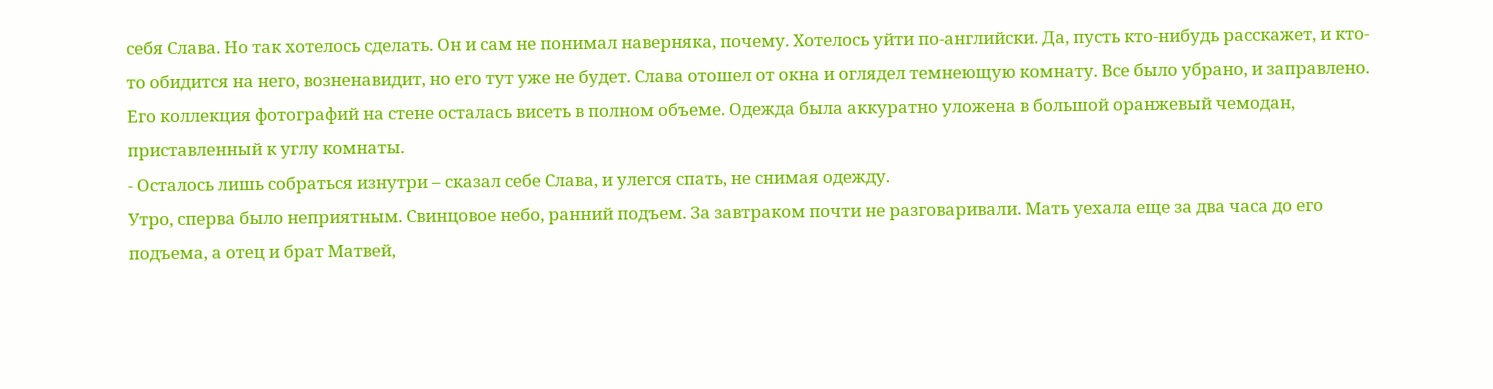себя Слава. Но так хотелось сделать. Он и сам не понимал наверняка, почему. Хотелось уйти по-английски. Да, пусть кто-нибудь расскажет, и кто-то обидится на него, возненавидит, но его тут уже не будет. Слава отошел от окна и оглядел темнеющую комнату. Все было убрано, и заправлено.
Его коллекция фотографий на стене осталась висеть в полном объеме. Одежда была аккуратно уложена в большой оранжевый чемодан, приставленный к углу комнаты.
- Осталось лишь собраться изнутри – сказал себе Слава, и улегся спать, не снимая одежду.
Утро, сперва было неприятным. Свинцовое небо, ранний подъем. За завтраком почти не разговаривали. Мать уехала еще за два часа до его подъема, а отец и брат Матвей,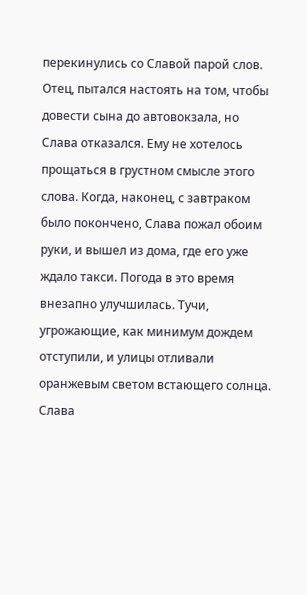перекинулись со Славой парой слов. Отец, пытался настоять на том, чтобы довести сына до автовокзала, но Слава отказался. Ему не хотелось прощаться в грустном смысле этого слова. Когда, наконец, с завтраком было покончено, Слава пожал обоим руки, и вышел из дома, где его уже ждало такси. Погода в это время внезапно улучшилась. Тучи, угрожающие, как минимум дождем отступили, и улицы отливали оранжевым светом встающего солнца. Слава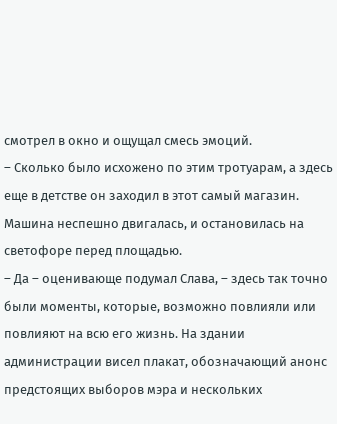смотрел в окно и ощущал смесь эмоций.
– Сколько было исхожено по этим тротуарам, а здесь еще в детстве он заходил в этот самый магазин. Машина неспешно двигалась, и остановилась на светофоре перед площадью.
– Да – оценивающе подумал Слава, – здесь так точно были моменты, которые, возможно повлияли или повлияют на всю его жизнь. На здании администрации висел плакат, обозначающий анонс предстоящих выборов мэра и нескольких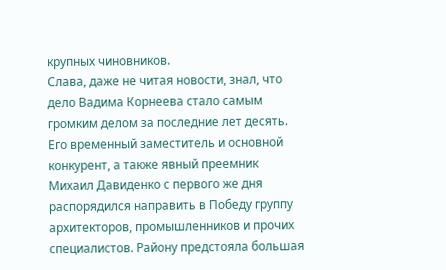крупных чиновников.
Слава, даже не читая новости, знал, что дело Вадима Корнеева стало самым громким делом за последние лет десять. Его временный заместитель и основной конкурент, а также явный преемник Михаил Давиденко с первого же дня распорядился направить в Победу группу архитекторов, промышленников и прочих специалистов. Району предстояла большая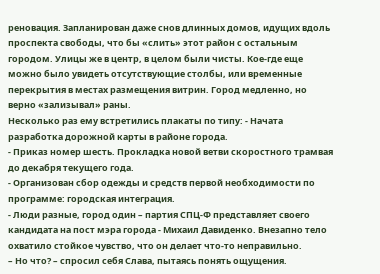реновация. Запланирован даже снов длинных домов, идущих вдоль проспекта свободы, что бы «слить» этот район с остальным городом. Улицы же в центр, в целом были чисты. Кое-где еще можно было увидеть отсутствующие столбы, или временные перекрытия в местах размещения витрин. Город медленно, но верно «зализывал» раны.
Несколько раз ему встретились плакаты по типу: - Начата разработка дорожной карты в районе города.
- Приказ номер шесть. Прокладка новой ветви скоростного трамвая до декабря текущего года.
- Организован сбор одежды и средств первой необходимости по программе: городская интеграция.
- Люди разные, город один – партия СПЦ-Ф представляет своего кандидата на пост мэра города - Михаил Давиденко. Внезапно тело охватило стойкое чувство, что он делает что-то неправильно.
– Но что? – спросил себя Слава, пытаясь понять ощущения.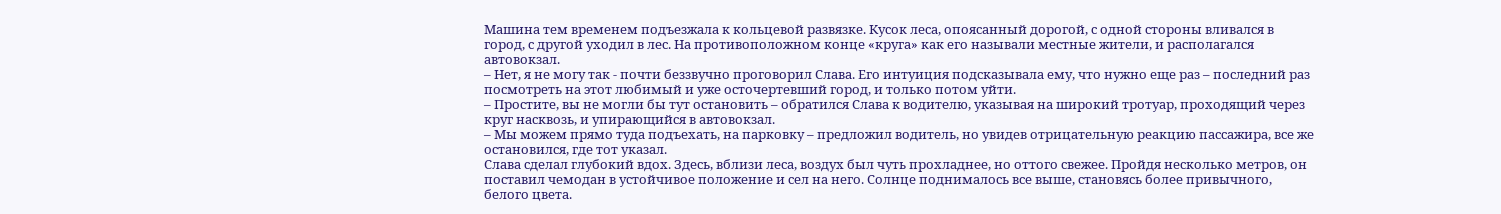Машина тем временем подъезжала к кольцевой развязке. Кусок леса, опоясанный дорогой, с одной стороны вливался в город, с другой уходил в лес. На противоположном конце «круга» как его называли местные жители, и располагался автовокзал.
– Нет, я не могу так - почти беззвучно проговорил Слава. Его интуиция подсказывала ему, что нужно еще раз – последний раз посмотреть на этот любимый и уже осточертевший город, и только потом уйти.
– Простите, вы не могли бы тут остановить – обратился Слава к водителю, указывая на широкий тротуар, проходящий через круг насквозь, и упирающийся в автовокзал.
– Мы можем прямо туда подъехать, на парковку – предложил водитель, но увидев отрицательную реакцию пассажира, все же остановился, где тот указал.
Слава сделал глубокий вдох. Здесь, вблизи леса, воздух был чуть прохладнее, но оттого свежее. Пройдя несколько метров, он поставил чемодан в устойчивое положение и сел на него. Солнце поднималось все выше, становясь более привычного, белого цвета.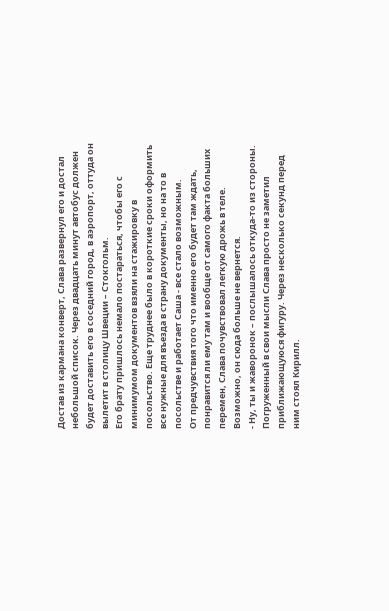Достав из кармана конверт, Слава развернул его и достал небольшой список. Через двадцать минут автобус должен будет доставить его в соседний город, в аэропорт, оттуда он вылетит в столицу Швеции – Стокгольм.
Его брату пришлось немало постараться, чтобы его с минимумом документов взяли на стажировку в посольство. Еще труднее было в короткие сроки оформить все нужные для въезда в страну документы, но на то в посольстве и работает Саша - все стало возможным.
От предчувствия того что именно его будет там ждать, понравится ли ему там и вообще от самого факта больших перемен, Слава почувствовал легкую дрожь в теле. Возможно, он сюда больше не вернется.
- Ну, ты и жаворонок – послышалось откуда-то из стороны. Погруженный в свои мысли Слава просто не заметил приближающуюся фигуру. Через несколько секунд перед ним стоял Кирилл.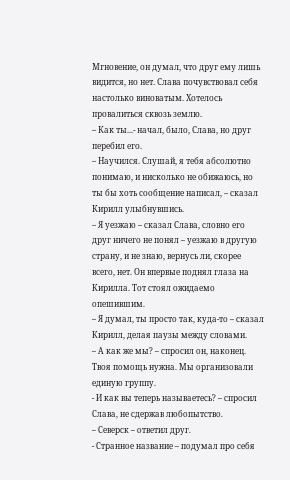Мгновение, он думал, что друг ему лишь видится, но нет. Слава почувствовал себя настолько виноватым. Хотелось провалиться сквозь землю.
– Как ты...- начал, было, Слава, но друг перебил его.
– Научился. Слушай, я тебя абсолютно понимаю, и нисколько не обижаюсь, но ты бы хоть сообщение написал, – сказал Кирилл улыбнувшись.
– Я уезжаю – сказал Слава, словно его друг ничего не понял – уезжаю в другую страну, и не знаю, вернусь ли, скорее всего, нет. Он впервые поднял глаза на Кирилла. Тот стоял ожидаемо опешившим.
– Я думал, ты просто так, куда-то – сказал Кирилл, делая паузы между словами.
– А как же мы? – спросил он, наконец. Твоя помощь нужна. Мы организовали единую группу.
- И как вы теперь называетесь? – спросил Слава, не сдержав любопытство.
– Северск – ответил друг.
- Странное название – подумал про себя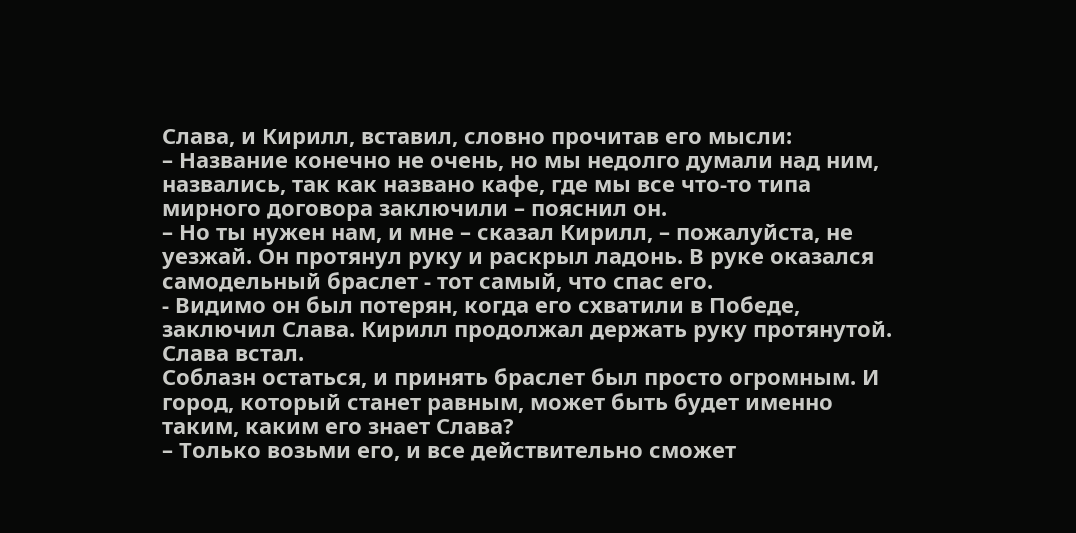Слава, и Кирилл, вставил, словно прочитав его мысли:
– Название конечно не очень, но мы недолго думали над ним, назвались, так как названо кафе, где мы все что-то типа мирного договора заключили – пояснил он.
– Но ты нужен нам, и мне – сказал Кирилл, – пожалуйста, не уезжай. Он протянул руку и раскрыл ладонь. В руке оказался самодельный браслет - тот самый, что спас его.
- Видимо он был потерян, когда его схватили в Победе, заключил Слава. Кирилл продолжал держать руку протянутой. Слава встал.
Соблазн остаться, и принять браслет был просто огромным. И город, который станет равным, может быть будет именно таким, каким его знает Слава?
– Только возьми его, и все действительно сможет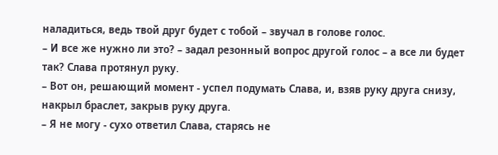наладиться, ведь твой друг будет с тобой – звучал в голове голос.
– И все же нужно ли это? – задал резонный вопрос другой голос – а все ли будет так? Слава протянул руку.
– Вот он, решающий момент - успел подумать Слава, и, взяв руку друга снизу, накрыл браслет, закрыв руку друга.
– Я не могу - сухо ответил Слава, старясь не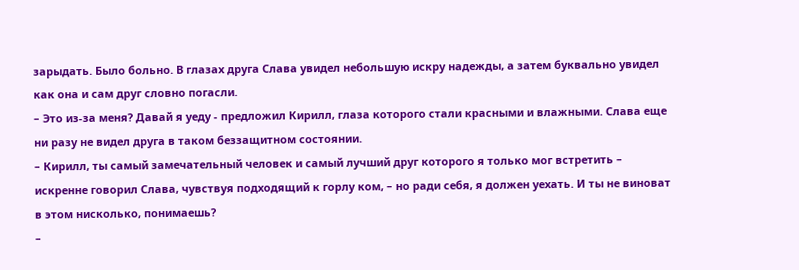зарыдать. Было больно. В глазах друга Слава увидел небольшую искру надежды, а затем буквально увидел как она и сам друг словно погасли.
– Это из-за меня? Давай я уеду - предложил Кирилл, глаза которого стали красными и влажными. Слава еще ни разу не видел друга в таком беззащитном состоянии.
– Кирилл, ты самый замечательный человек и самый лучший друг которого я только мог встретить – искренне говорил Слава, чувствуя подходящий к горлу ком, – но ради себя, я должен уехать. И ты не виноват в этом нисколько, понимаешь?
–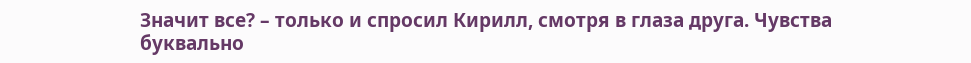Значит все? – только и спросил Кирилл, смотря в глаза друга. Чувства буквально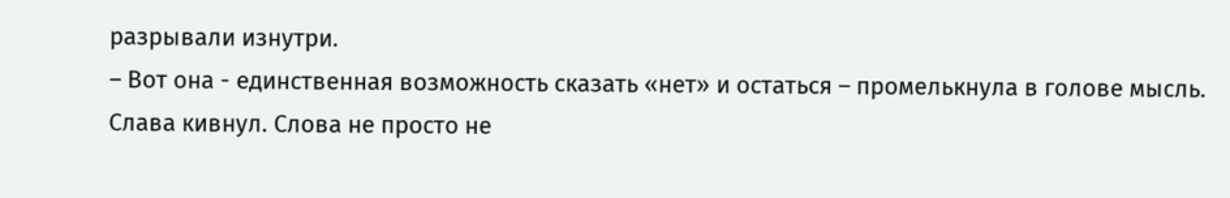разрывали изнутри.
– Вот она - единственная возможность сказать «нет» и остаться – промелькнула в голове мысль. Слава кивнул. Слова не просто не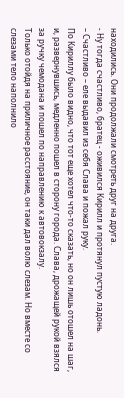находились. Они продолжали смотреть друг на друга.
- Ну тогда счастливо, братец - оживился Кирилл и протянул пустую ладонь.
– Счастливо – еле выдавил из себя Слава и пожал руку.
По Кириллу было видно, что тот еще хотел что-то сказать, но он лишь отошел на шаг, и, развернувшись, медленно пошел в сторону города. Слава, дрожащей рукой взялся за ручку чемодана и пошел по направлению к автовокзалу.
Только отойдя на приличное расстояние, он таки дал волю слезам. Но вместе со слезами тело наполнило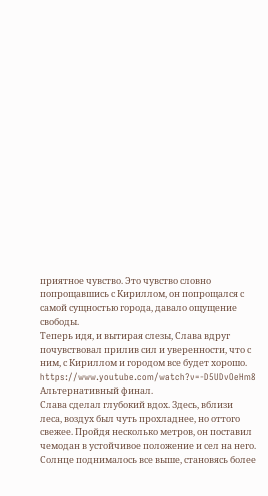приятное чувство. Это чувство словно попрощавшись с Кириллом, он попрощался с самой сущностью города, давало ощущение свободы.
Теперь идя, и вытирая слезы, Слава вдруг почувствовал прилив сил и уверенности, что с ним, с Кириллом и городом все будет хорошо.
https://www.youtube.com/watch?v=-D5UDvOeHm8
Альтернативный финал.
Слава сделал глубокий вдох. Здесь, вблизи леса, воздух был чуть прохладнее, но оттого свежее. Пройдя несколько метров, он поставил чемодан в устойчивое положение и сел на него. Солнце поднималось все выше, становясь более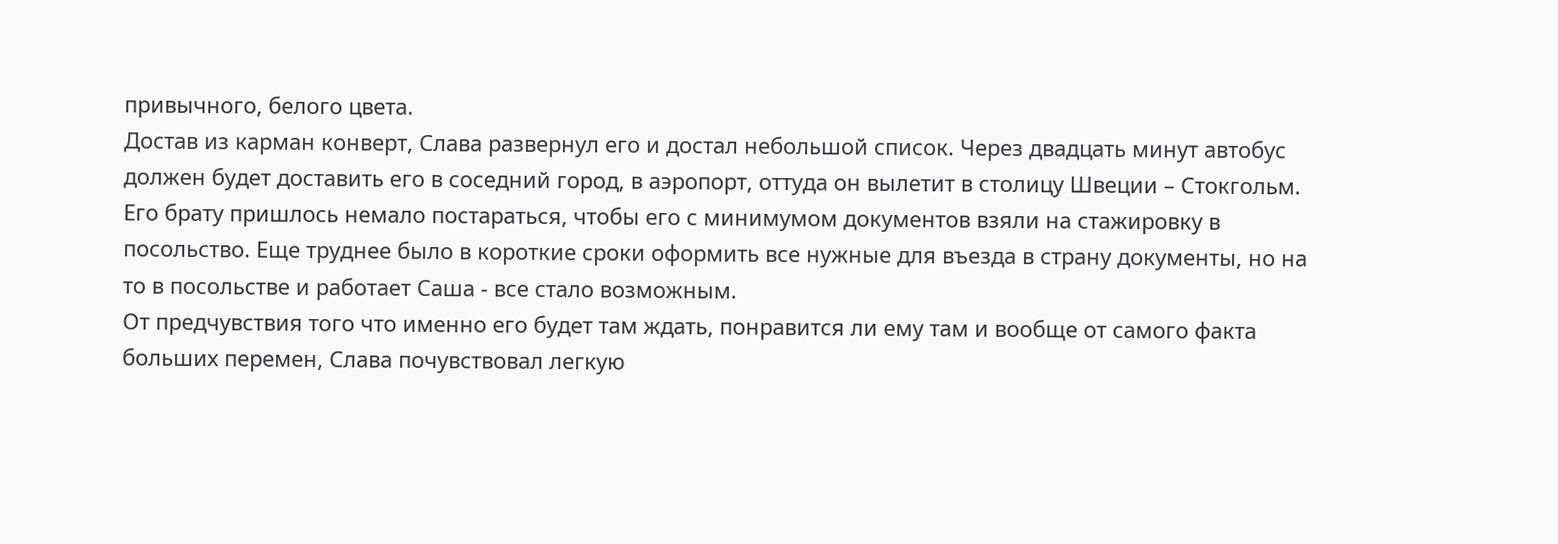привычного, белого цвета.
Достав из карман конверт, Слава развернул его и достал небольшой список. Через двадцать минут автобус должен будет доставить его в соседний город, в аэропорт, оттуда он вылетит в столицу Швеции – Стокгольм.
Его брату пришлось немало постараться, чтобы его с минимумом документов взяли на стажировку в посольство. Еще труднее было в короткие сроки оформить все нужные для въезда в страну документы, но на то в посольстве и работает Саша - все стало возможным.
От предчувствия того что именно его будет там ждать, понравится ли ему там и вообще от самого факта больших перемен, Слава почувствовал легкую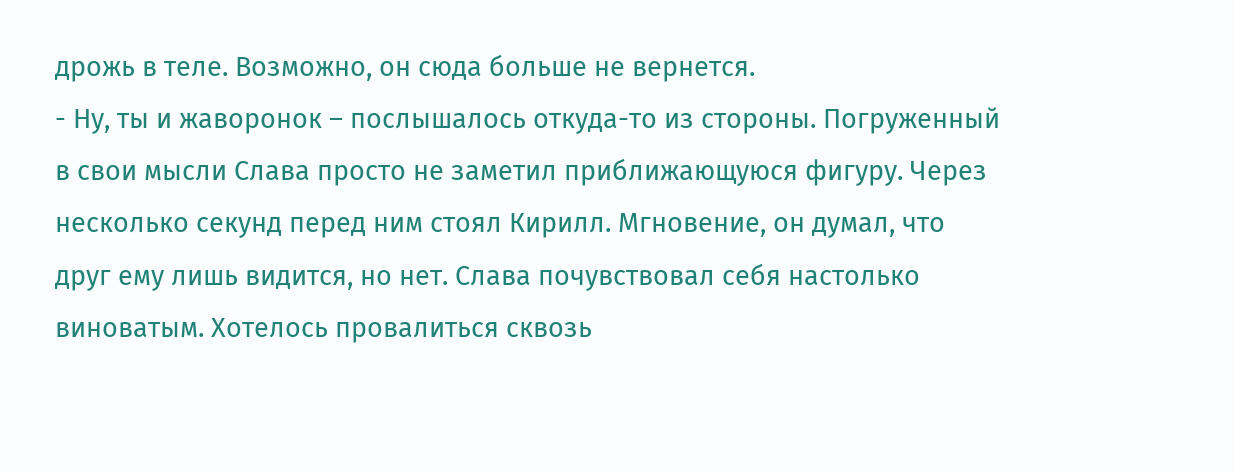дрожь в теле. Возможно, он сюда больше не вернется.
- Ну, ты и жаворонок – послышалось откуда-то из стороны. Погруженный в свои мысли Слава просто не заметил приближающуюся фигуру. Через несколько секунд перед ним стоял Кирилл. Мгновение, он думал, что друг ему лишь видится, но нет. Слава почувствовал себя настолько виноватым. Хотелось провалиться сквозь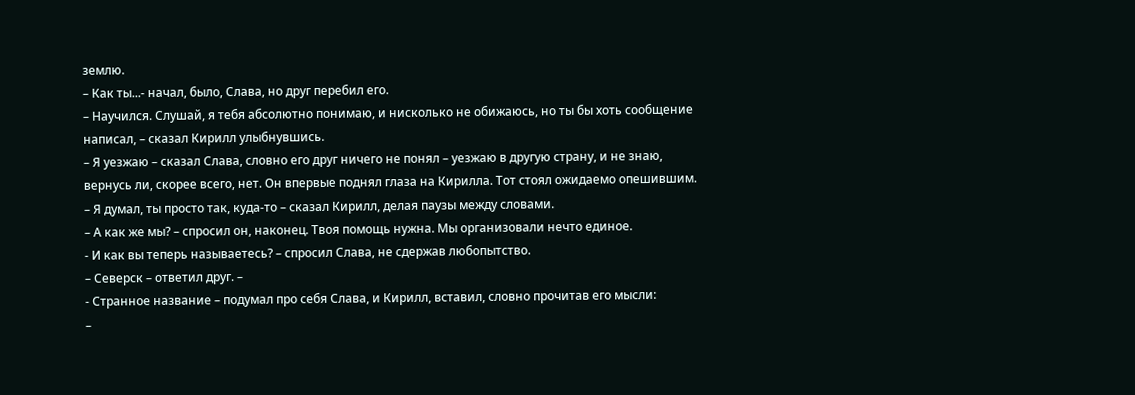землю.
– Как ты...- начал, было, Слава, но друг перебил его.
– Научился. Слушай, я тебя абсолютно понимаю, и нисколько не обижаюсь, но ты бы хоть сообщение написал, – сказал Кирилл улыбнувшись.
– Я уезжаю – сказал Слава, словно его друг ничего не понял – уезжаю в другую страну, и не знаю, вернусь ли, скорее всего, нет. Он впервые поднял глаза на Кирилла. Тот стоял ожидаемо опешившим.
– Я думал, ты просто так, куда-то – сказал Кирилл, делая паузы между словами.
– А как же мы? – спросил он, наконец. Твоя помощь нужна. Мы организовали нечто единое.
- И как вы теперь называетесь? – спросил Слава, не сдержав любопытство.
– Северск – ответил друг. –
- Странное название – подумал про себя Слава, и Кирилл, вставил, словно прочитав его мысли:
–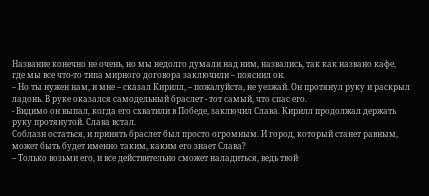Название конечно не очень, но мы недолго думали над ним, назвались, так как названо кафе, где мы все что-то типа мирного договора заключили – пояснил он.
– Но ты нужен нам, и мне – сказал Кирилл, – пожалуйста, не уезжай. Он протянул руку и раскрыл ладонь. В руке оказался самодельный браслет - тот самый, что спас его.
- Видимо он выпал, когда его схватили в Победе, заключил Слава. Кирилл продолжал держать руку протянутой. Слава встал.
Соблазн остаться, и принять браслет был просто огромным. И город, который станет равным, может быть будет именно таким, каким его знает Слава?
– Только возьми его, и все действительно сможет наладиться, ведь твой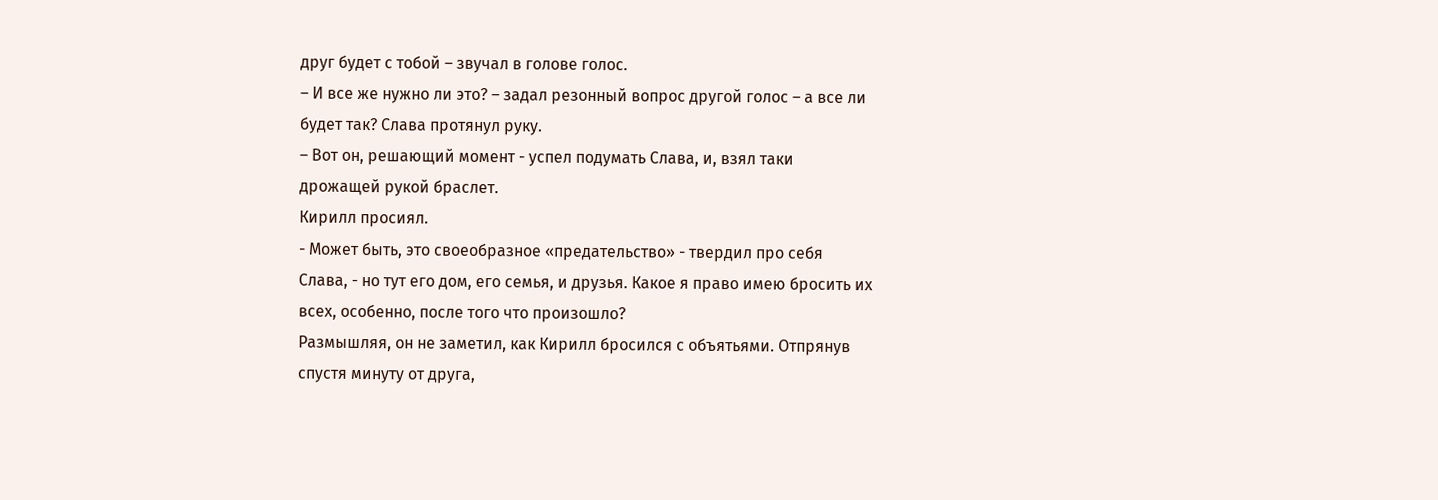друг будет с тобой – звучал в голове голос.
– И все же нужно ли это? – задал резонный вопрос другой голос – а все ли будет так? Слава протянул руку.
– Вот он, решающий момент - успел подумать Слава, и, взял таки дрожащей рукой браслет.
Кирилл просиял.
- Может быть, это своеобразное «предательство» - твердил про себя Слава, - но тут его дом, его семья, и друзья. Какое я право имею бросить их всех, особенно, после того что произошло?
Размышляя, он не заметил, как Кирилл бросился с объятьями. Отпрянув спустя минуту от друга,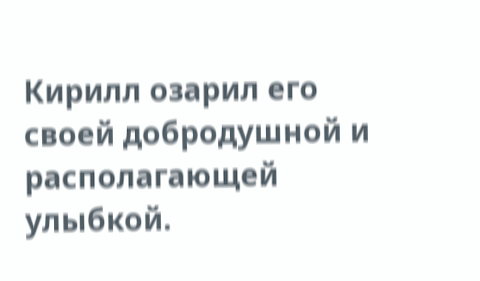Кирилл озарил его своей добродушной и располагающей улыбкой.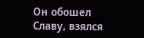Он обошел Славу, взялся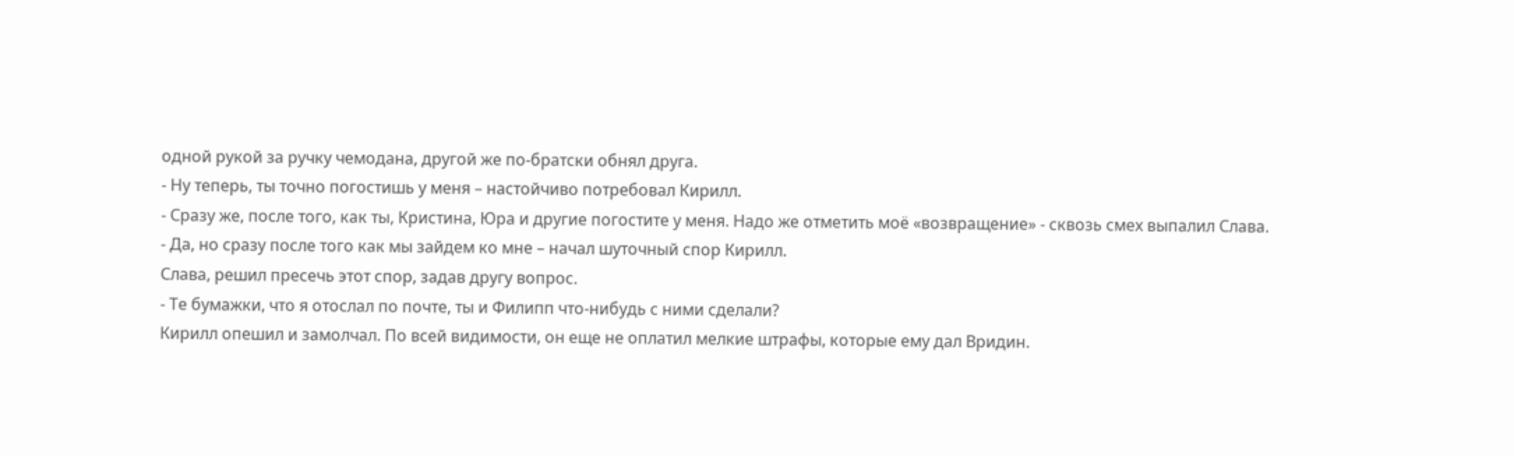одной рукой за ручку чемодана, другой же по-братски обнял друга.
- Ну теперь, ты точно погостишь у меня – настойчиво потребовал Кирилл.
- Сразу же, после того, как ты, Кристина, Юра и другие погостите у меня. Надо же отметить моё «возвращение» - сквозь смех выпалил Слава.
- Да, но сразу после того как мы зайдем ко мне – начал шуточный спор Кирилл.
Слава, решил пресечь этот спор, задав другу вопрос.
- Те бумажки, что я отослал по почте, ты и Филипп что-нибудь с ними сделали?
Кирилл опешил и замолчал. По всей видимости, он еще не оплатил мелкие штрафы, которые ему дал Вридин.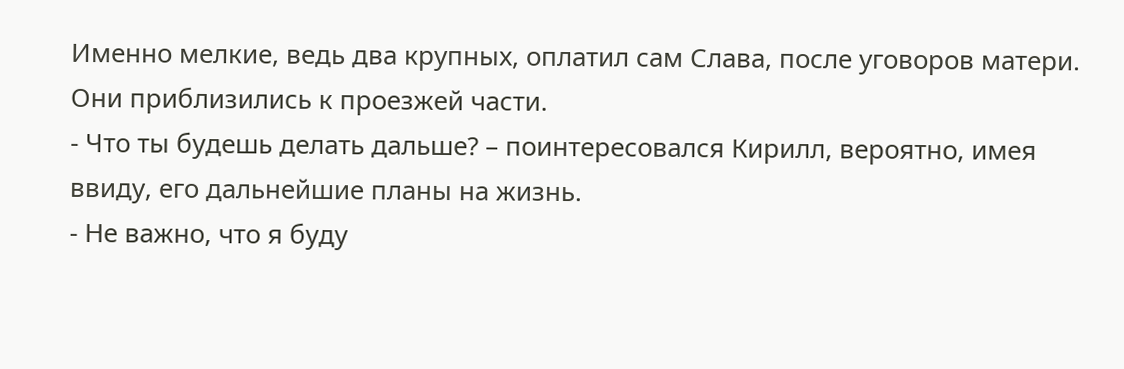Именно мелкие, ведь два крупных, оплатил сам Слава, после уговоров матери. Они приблизились к проезжей части.
- Что ты будешь делать дальше? – поинтересовался Кирилл, вероятно, имея ввиду, его дальнейшие планы на жизнь.
- Не важно, что я буду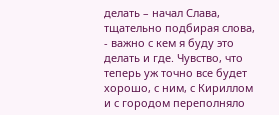делать – начал Слава, тщательно подбирая слова, - важно с кем я буду это делать и где. Чувство, что теперь уж точно все будет хорошо, с ним, с Кириллом и с городом переполняло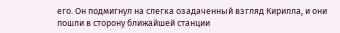его. Он подмигнул на слегка озадаченный взгляд Кирилла, и они пошли в сторону ближайшей станции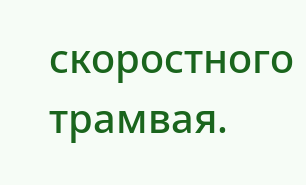скоростного трамвая.